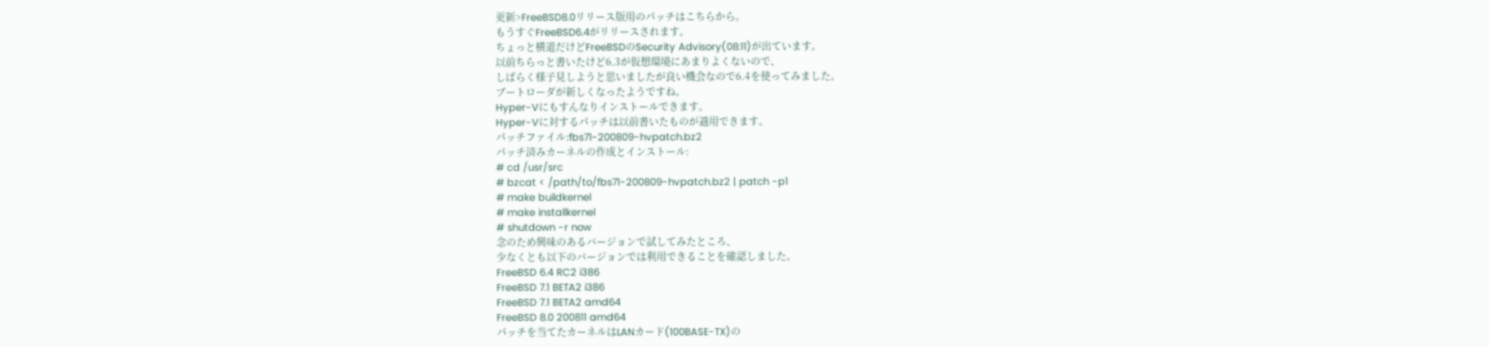更新>FreeBSD8.0リリース版用のパッチはこちらから。
もうすぐFreeBSD6.4がリリースされます。
ちょっと横道だけどFreeBSDのSecurity Advisory(08:11)が出ています。
以前ちらっと書いたけど6.3が仮想環境にあまりよくないので、
しばらく様子見しようと思いましたが良い機会なので6.4を使ってみました。
ブートローダが新しくなったようですね。
Hyper-Vにもすんなりインストールできます。
Hyper-Vに対するパッチは以前書いたものが適用できます。
パッチファイル:fbs71-200809-hvpatch.bz2
パッチ済みカーネルの作成とインストール:
# cd /usr/src
# bzcat < /path/to/fbs71-200809-hvpatch.bz2 | patch -p1
# make buildkernel
# make installkernel
# shutdown -r now
念のため興味のあるバージョンで試してみたところ、
少なくとも以下のバージョンでは利用できることを確認しました。
FreeBSD 6.4 RC2 i386
FreeBSD 7.1 BETA2 i386
FreeBSD 7.1 BETA2 amd64
FreeBSD 8.0 200811 amd64
パッチを当てたカーネルはLANカード(100BASE-TX)の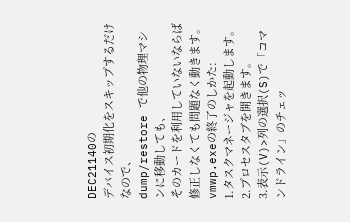DEC21140の
デバイス初期化をスキップするだけなので、
dump/restore で他の物理マシンに移動しても、
そのカードを利用していないならば修正しなくても問題なく動きます。
vmwp.exeの終了のしかた:
1.タスクマネージャを起動します。
2.プロセスタブを開きます。
3.表示(V)>列の選択(S)で「コマンドライン」のチェッ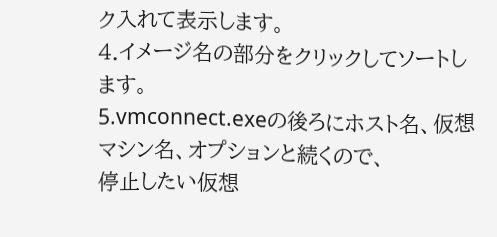ク入れて表示します。
4.イメージ名の部分をクリックしてソートします。
5.vmconnect.exeの後ろにホスト名、仮想マシン名、オプションと続くので、
停止したい仮想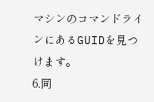マシンのコマンドラインにあるGUIDを見つけます。
6.同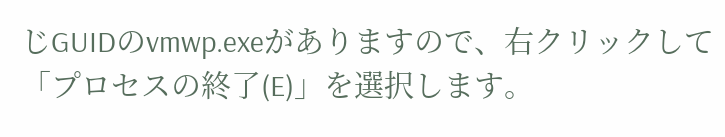じGUIDのvmwp.exeがありますので、右クリックして
「プロセスの終了(E)」を選択します。